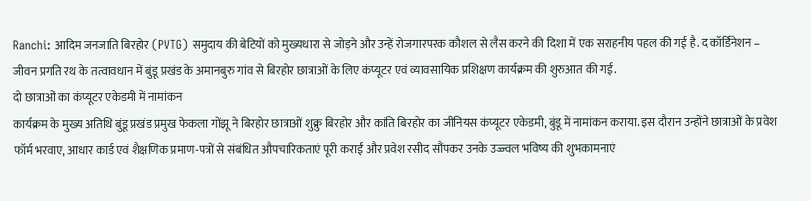Ranchi: आदिम जनजाति बिरहोर (PVTG) समुदाय की बेटियों को मुख्यधारा से जोड़ने और उन्हें रोजगारपरक कौशल से लैस करने की दिशा में एक सराहनीय पहल की गई है. द कॉर्डिनेशन – जीवन प्रगति रथ के तत्वावधान में बुंडू प्रखंड के अमानबुरु गांव से बिरहोर छात्राओं के लिए कंप्यूटर एवं व्यावसायिक प्रशिक्षण कार्यक्रम की शुरुआत की गई.
दो छात्राओं का कंप्यूटर एकेडमी में नामांकन
कार्यक्रम के मुख्य अतिथि बुंडू प्रखंड प्रमुख फेकला गोंझू ने बिरहोर छात्राओं शुक्रु बिरहोर और कांति बिरहोर का जीनियस कंप्यूटर एकेडमी, बुंडू में नामांकन कराया. इस दौरान उन्होंने छात्राओं के प्रवेश फॉर्म भरवाए, आधार कार्ड एवं शैक्षणिक प्रमाण-पत्रों से संबंधित औपचारिकताएं पूरी कराईं और प्रवेश रसीद सौंपकर उनके उज्ज्वल भविष्य की शुभकामनाएं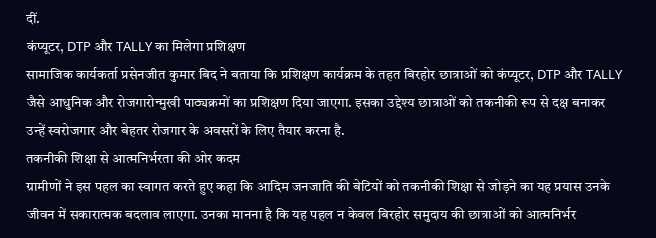दीं.
कंप्यूटर, DTP और TALLY का मिलेगा प्रशिक्षण
सामाजिक कार्यकर्ता प्रसेनजीत कुमार बिद ने बताया कि प्रशिक्षण कार्यक्रम के तहत बिरहोर छात्राओं को कंप्यूटर, DTP और TALLY जैसे आधुनिक और रोजगारोन्मुखी पाठ्यक्रमों का प्रशिक्षण दिया जाएगा. इसका उद्देश्य छात्राओं को तकनीकी रूप से दक्ष बनाकर उन्हें स्वरोजगार और बेहतर रोजगार के अवसरों के लिए तैयार करना है.
तकनीकी शिक्षा से आत्मनिर्भरता की ओर कदम
ग्रामीणों ने इस पहल का स्वागत करते हुए कहा कि आदिम जनजाति की बेटियों को तकनीकी शिक्षा से जोड़ने का यह प्रयास उनके जीवन में सकारात्मक बदलाव लाएगा. उनका मानना है कि यह पहल न केवल बिरहोर समुदाय की छात्राओं को आत्मनिर्भर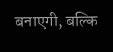बनाएगी, बल्कि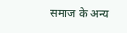समाज के अन्य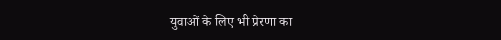युवाओं के लिए भी प्रेरणा का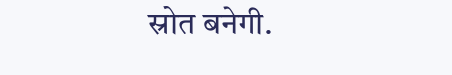स्रोत बनेगी.